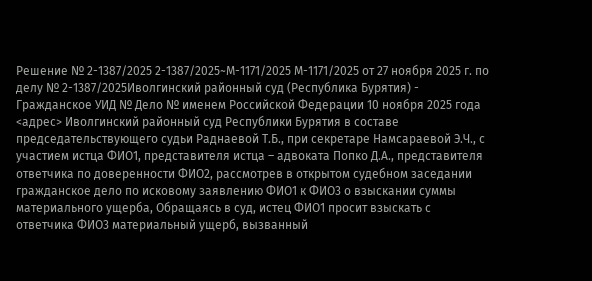Решение № 2-1387/2025 2-1387/2025~М-1171/2025 М-1171/2025 от 27 ноября 2025 г. по делу № 2-1387/2025Иволгинский районный суд (Республика Бурятия) - Гражданское УИД № Дело № именем Российской Федерации 10 ноября 2025 года <адрес> Иволгинский районный суд Республики Бурятия в составе председательствующего судьи Раднаевой Т.Б., при секретаре Намсараевой Э.Ч., с участием истца ФИО1, представителя истца – адвоката Попко Д.А., представителя ответчика по доверенности ФИО2, рассмотрев в открытом судебном заседании гражданское дело по исковому заявлению ФИО1 к ФИО3 о взыскании суммы материального ущерба, Обращаясь в суд, истец ФИО1 просит взыскать с ответчика ФИО3 материальный ущерб, вызванный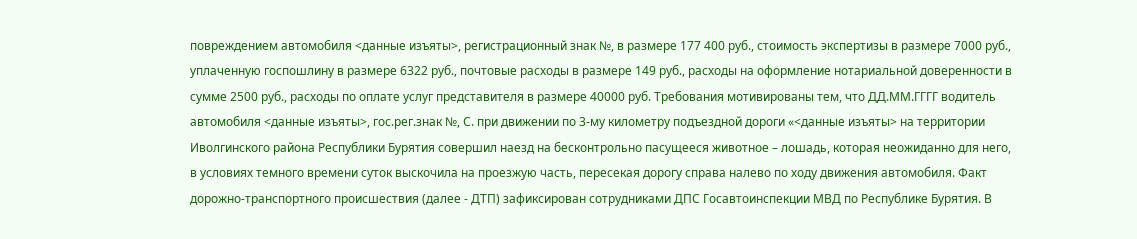повреждением автомобиля <данные изъяты>, регистрационный знак №, в размере 177 400 руб., стоимость экспертизы в размере 7000 руб., уплаченную госпошлину в размере 6322 руб., почтовые расходы в размере 149 руб., расходы на оформление нотариальной доверенности в сумме 2500 руб., расходы по оплате услуг представителя в размере 40000 руб. Требования мотивированы тем, что ДД.ММ.ГГГГ водитель автомобиля <данные изъяты>, гос.рег.знак №, С. при движении по 3-му километру подъездной дороги «<данные изъяты> на территории Иволгинского района Республики Бурятия совершил наезд на бесконтрольно пасущееся животное – лошадь, которая неожиданно для него, в условиях темного времени суток выскочила на проезжую часть, пересекая дорогу справа налево по ходу движения автомобиля. Факт дорожно-транспортного происшествия (далее - ДТП) зафиксирован сотрудниками ДПС Госавтоинспекции МВД по Республике Бурятия. В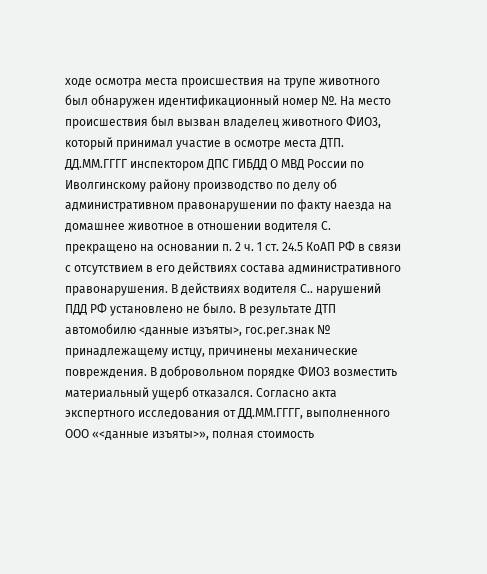ходе осмотра места происшествия на трупе животного был обнаружен идентификационный номер №. На место происшествия был вызван владелец животного ФИО3, который принимал участие в осмотре места ДТП. ДД.ММ.ГГГГ инспектором ДПС ГИБДД О МВД России по Иволгинскому району производство по делу об административном правонарушении по факту наезда на домашнее животное в отношении водителя С. прекращено на основании п. 2 ч. 1 ст. 24.5 КоАП РФ в связи с отсутствием в его действиях состава административного правонарушения. В действиях водителя С.. нарушений ПДД РФ установлено не было. В результате ДТП автомобилю <данные изъяты>, гос.рег.знак № принадлежащему истцу, причинены механические повреждения. В добровольном порядке ФИО3 возместить материальный ущерб отказался. Согласно акта экспертного исследования от ДД.ММ.ГГГГ, выполненного ООО «<данные изъяты>», полная стоимость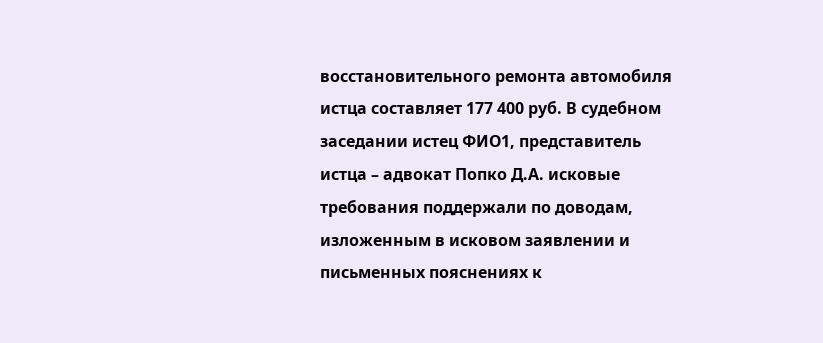восстановительного ремонта автомобиля истца составляет 177 400 руб. В судебном заседании истец ФИО1, представитель истца – адвокат Попко Д.А. исковые требования поддержали по доводам, изложенным в исковом заявлении и письменных пояснениях к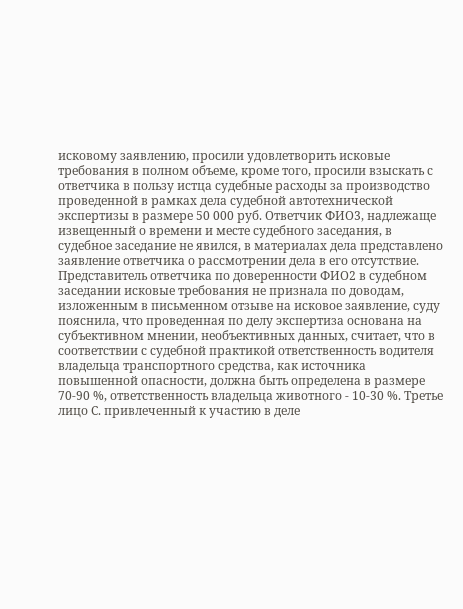исковому заявлению, просили удовлетворить исковые требования в полном объеме, кроме того, просили взыскать с ответчика в пользу истца судебные расходы за производство проведенной в рамках дела судебной автотехнической экспертизы в размере 50 000 руб. Ответчик ФИО3, надлежаще извещенный о времени и месте судебного заседания, в судебное заседание не явился, в материалах дела представлено заявление ответчика о рассмотрении дела в его отсутствие. Представитель ответчика по доверенности ФИО2 в судебном заседании исковые требования не признала по доводам, изложенным в письменном отзыве на исковое заявление, суду пояснила, что проведенная по делу экспертиза основана на субъективном мнении, необъективных данных, считает, что в соответствии с судебной практикой ответственность водителя владельца транспортного средства, как источника повышенной опасности, должна быть определена в размере 70-90 %, ответственность владельца животного - 10-30 %. Третье лицо С. привлеченный к участию в деле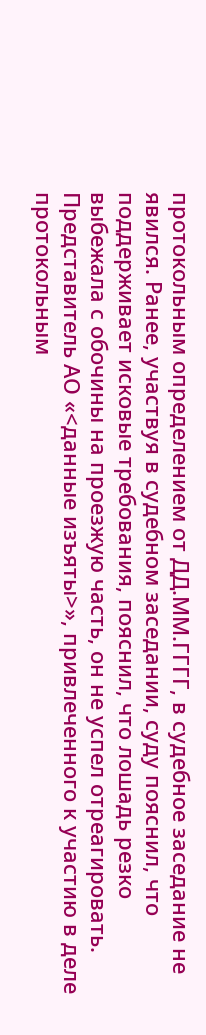протокольным определением от ДД.ММ.ГГГГ, в судебное заседание не явился. Ранее, участвуя в судебном заседании, суду пояснил, что поддерживает исковые требования, пояснил, что лошадь резко выбежала с обочины на проезжую часть, он не успел отреагировать. Представитель АО «<данные изъяты>», привлеченного к участию в деле протокольным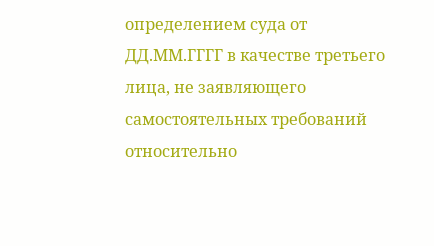определением суда от ДД.ММ.ГГГГ в качестве третьего лица, не заявляющего самостоятельных требований относительно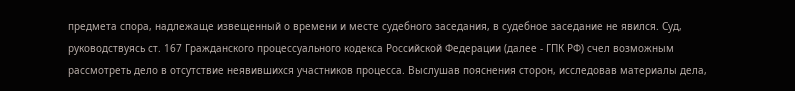предмета спора, надлежаще извещенный о времени и месте судебного заседания, в судебное заседание не явился. Суд, руководствуясь ст. 167 Гражданского процессуального кодекса Российской Федерации (далее - ГПК РФ) счел возможным рассмотреть дело в отсутствие неявившихся участников процесса. Выслушав пояснения сторон, исследовав материалы дела,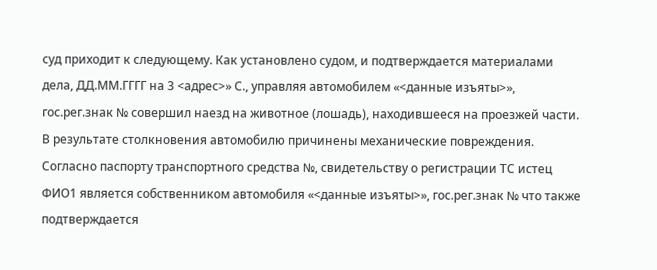суд приходит к следующему. Как установлено судом, и подтверждается материалами дела, ДД.ММ.ГГГГ на 3 <адрес>» С., управляя автомобилем «<данные изъяты>», гос.рег.знак № совершил наезд на животное (лошадь), находившееся на проезжей части. В результате столкновения автомобилю причинены механические повреждения. Согласно паспорту транспортного средства №, свидетельству о регистрации ТС истец ФИО1 является собственником автомобиля «<данные изъяты>», гос.рег.знак № что также подтверждается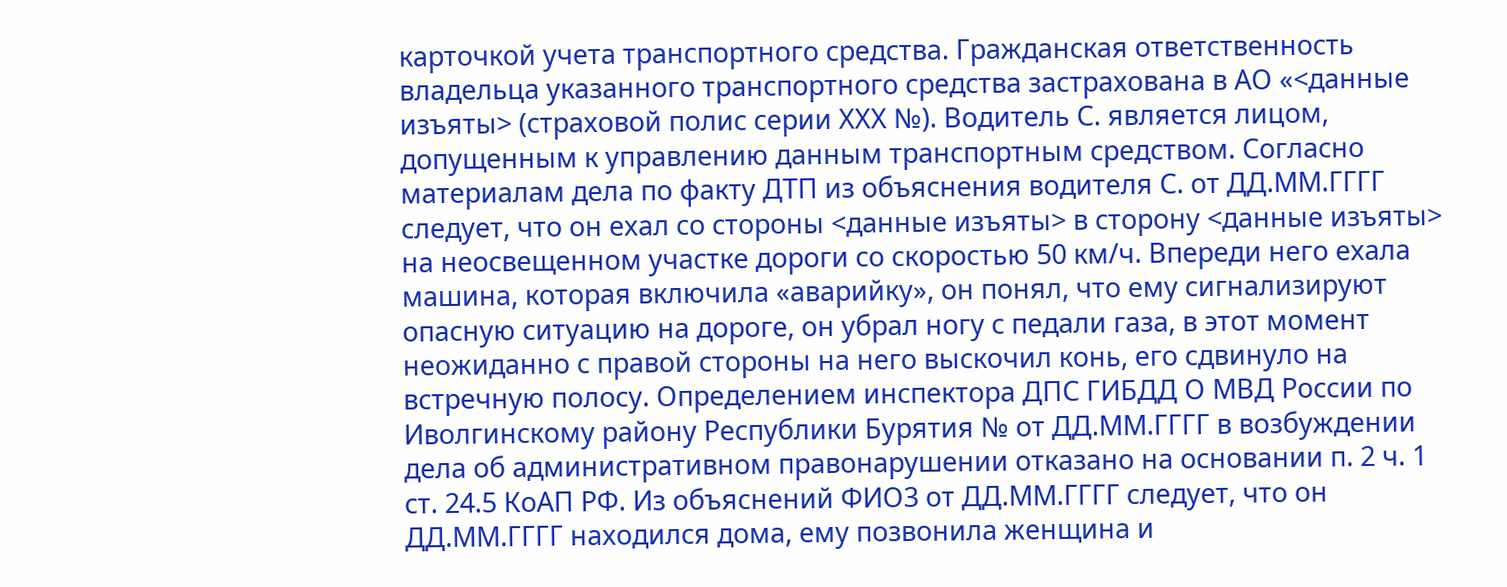карточкой учета транспортного средства. Гражданская ответственность владельца указанного транспортного средства застрахована в АО «<данные изъяты> (страховой полис серии ХХХ №). Водитель С. является лицом, допущенным к управлению данным транспортным средством. Согласно материалам дела по факту ДТП из объяснения водителя С. от ДД.ММ.ГГГГ следует, что он ехал со стороны <данные изъяты> в сторону <данные изъяты> на неосвещенном участке дороги со скоростью 50 км/ч. Впереди него ехала машина, которая включила «аварийку», он понял, что ему сигнализируют опасную ситуацию на дороге, он убрал ногу с педали газа, в этот момент неожиданно с правой стороны на него выскочил конь, его сдвинуло на встречную полосу. Определением инспектора ДПС ГИБДД О МВД России по Иволгинскому району Республики Бурятия № от ДД.ММ.ГГГГ в возбуждении дела об административном правонарушении отказано на основании п. 2 ч. 1 ст. 24.5 КоАП РФ. Из объяснений ФИО3 от ДД.ММ.ГГГГ следует, что он ДД.ММ.ГГГГ находился дома, ему позвонила женщина и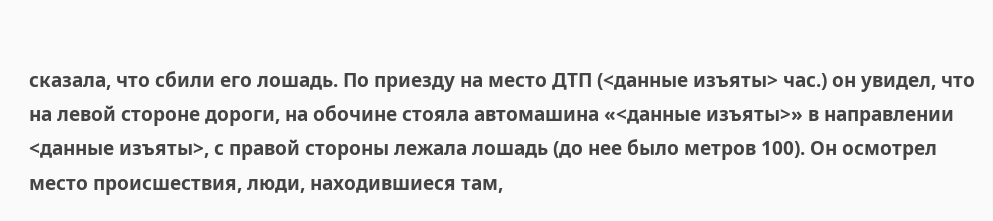сказала, что сбили его лошадь. По приезду на место ДТП (<данные изъяты> час.) он увидел, что на левой стороне дороги, на обочине стояла автомашина «<данные изъяты>» в направлении <данные изъяты>, с правой стороны лежала лошадь (до нее было метров 100). Он осмотрел место происшествия, люди, находившиеся там,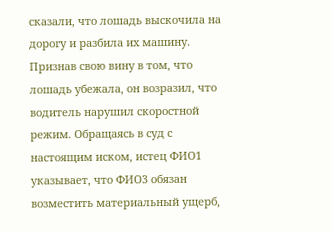сказали, что лошадь выскочила на дорогу и разбила их машину. Признав свою вину в том, что лошадь убежала, он возразил, что водитель нарушил скоростной режим. Обращаясь в суд с настоящим иском, истец ФИО1 указывает, что ФИО3 обязан возместить материальный ущерб,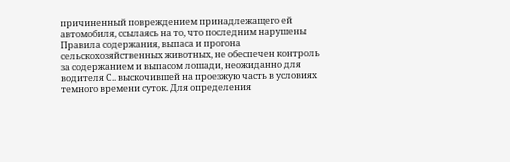причиненный повреждением принадлежащего ей автомобиля, ссылаясь на то, что последним нарушены Правила содержания, выпаса и прогона сельскохозяйственных животных, не обеспечен контроль за содержанием и выпасом лошади, неожиданно для водителя С.. выскочившей на проезжую часть в условиях темного времени суток. Для определения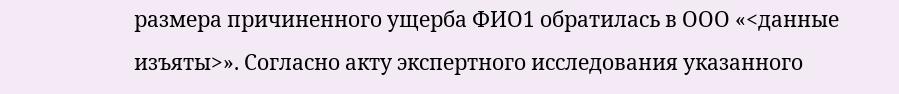размера причиненного ущерба ФИО1 обратилась в ООО «<данные изъяты>». Согласно акту экспертного исследования указанного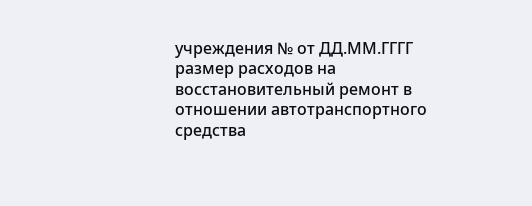учреждения № от ДД.ММ.ГГГГ размер расходов на восстановительный ремонт в отношении автотранспортного средства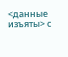<данные изъяты> с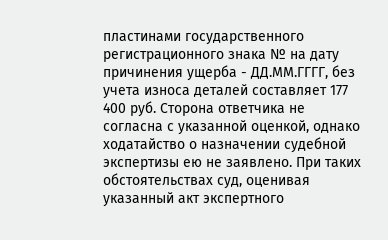пластинами государственного регистрационного знака № на дату причинения ущерба - ДД.ММ.ГГГГ, без учета износа деталей составляет 177 400 руб. Сторона ответчика не согласна с указанной оценкой, однако ходатайство о назначении судебной экспертизы ею не заявлено. При таких обстоятельствах суд, оценивая указанный акт экспертного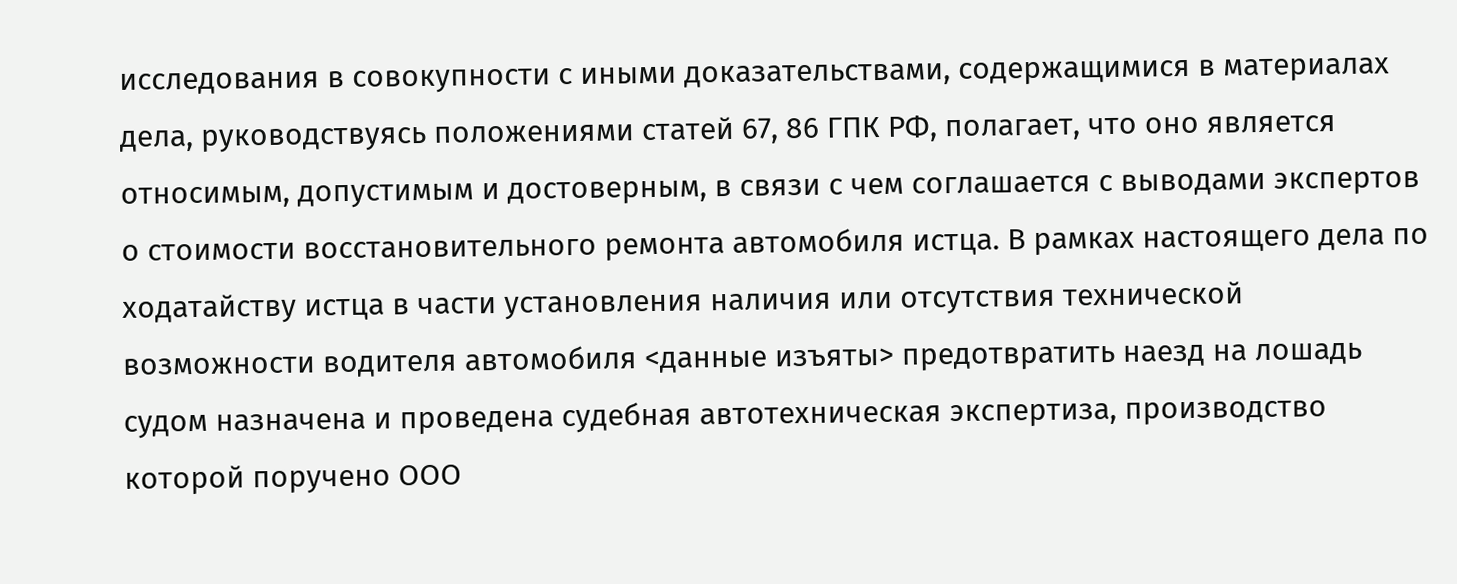исследования в совокупности с иными доказательствами, содержащимися в материалах дела, руководствуясь положениями статей 67, 86 ГПК РФ, полагает, что оно является относимым, допустимым и достоверным, в связи с чем соглашается с выводами экспертов о стоимости восстановительного ремонта автомобиля истца. В рамках настоящего дела по ходатайству истца в части установления наличия или отсутствия технической возможности водителя автомобиля <данные изъяты> предотвратить наезд на лошадь судом назначена и проведена судебная автотехническая экспертиза, производство которой поручено ООО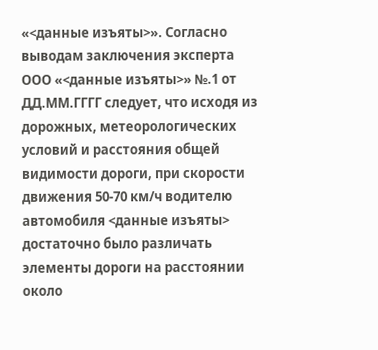«<данные изъяты>». Согласно выводам заключения эксперта ООО «<данные изъяты>» №.1 от ДД.ММ.ГГГГ следует, что исходя из дорожных, метеорологических условий и расстояния общей видимости дороги, при скорости движения 50-70 км/ч водителю автомобиля <данные изъяты> достаточно было различать элементы дороги на расстоянии около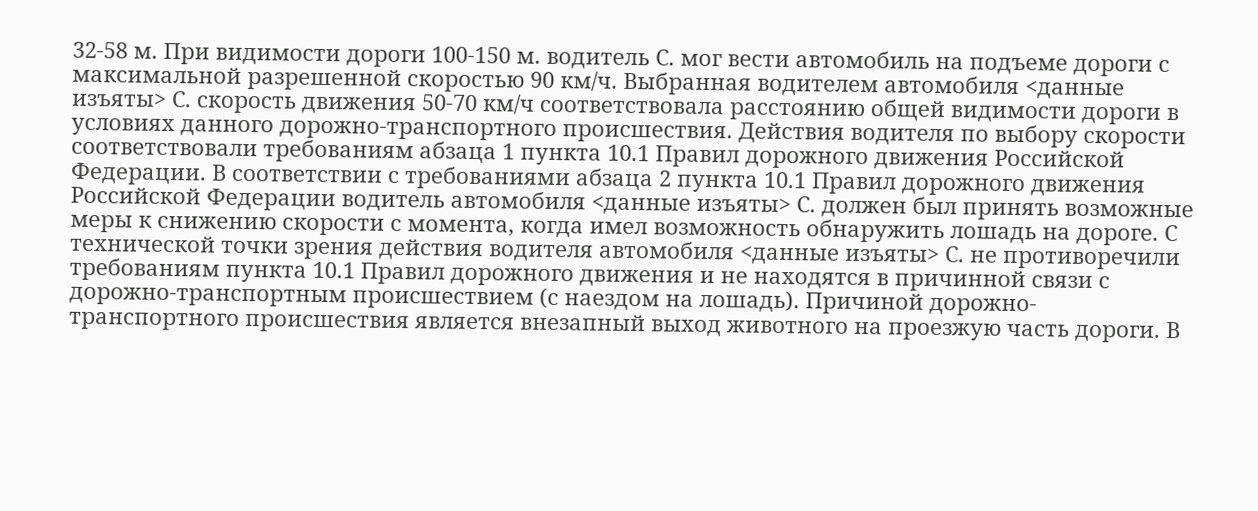32-58 м. При видимости дороги 100-150 м. водитель С. мог вести автомобиль на подъеме дороги с максимальной разрешенной скоростью 90 км/ч. Выбранная водителем автомобиля <данные изъяты> С. скорость движения 50-70 км/ч соответствовала расстоянию общей видимости дороги в условиях данного дорожно-транспортного происшествия. Действия водителя по выбору скорости соответствовали требованиям абзаца 1 пункта 10.1 Правил дорожного движения Российской Федерации. В соответствии с требованиями абзаца 2 пункта 10.1 Правил дорожного движения Российской Федерации водитель автомобиля <данные изъяты> С. должен был принять возможные меры к снижению скорости с момента, когда имел возможность обнаружить лошадь на дороге. С технической точки зрения действия водителя автомобиля <данные изъяты> С. не противоречили требованиям пункта 10.1 Правил дорожного движения и не находятся в причинной связи с дорожно-транспортным происшествием (с наездом на лошадь). Причиной дорожно-транспортного происшествия является внезапный выход животного на проезжую часть дороги. В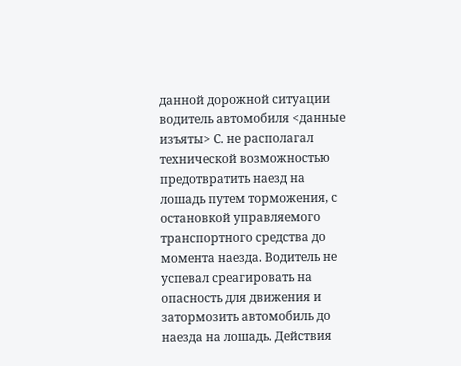данной дорожной ситуации водитель автомобиля <данные изъяты> С. не располагал технической возможностью предотвратить наезд на лошадь путем торможения, с остановкой управляемого транспортного средства до момента наезда. Водитель не успевал среагировать на опасность для движения и затормозить автомобиль до наезда на лошадь. Действия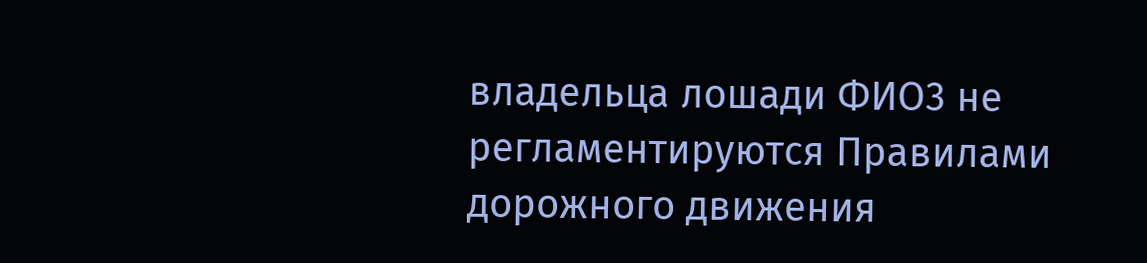владельца лошади ФИО3 не регламентируются Правилами дорожного движения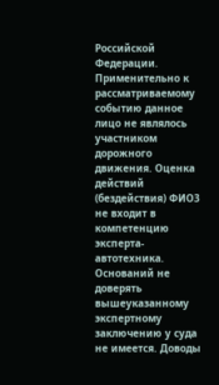Российской Федерации. Применительно к рассматриваемому событию данное лицо не являлось участником дорожного движения. Оценка действий (бездействия) ФИО3 не входит в компетенцию эксперта-автотехника. Оснований не доверять вышеуказанному экспертному заключению у суда не имеется. Доводы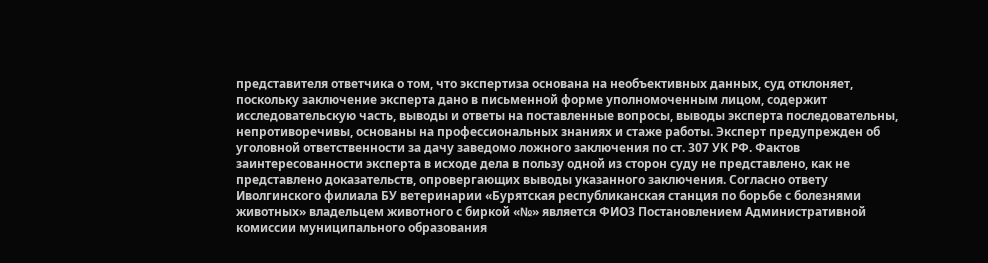представителя ответчика о том, что экспертиза основана на необъективных данных, суд отклоняет, поскольку заключение эксперта дано в письменной форме уполномоченным лицом, содержит исследовательскую часть, выводы и ответы на поставленные вопросы, выводы эксперта последовательны, непротиворечивы, основаны на профессиональных знаниях и стаже работы. Эксперт предупрежден об уголовной ответственности за дачу заведомо ложного заключения по ст. 307 УК РФ. Фактов заинтересованности эксперта в исходе дела в пользу одной из сторон суду не представлено, как не представлено доказательств, опровергающих выводы указанного заключения. Согласно ответу Иволгинского филиала БУ ветеринарии «Бурятская республиканская станция по борьбе с болезнями животных» владельцем животного с биркой «№» является ФИО3 Постановлением Административной комиссии муниципального образования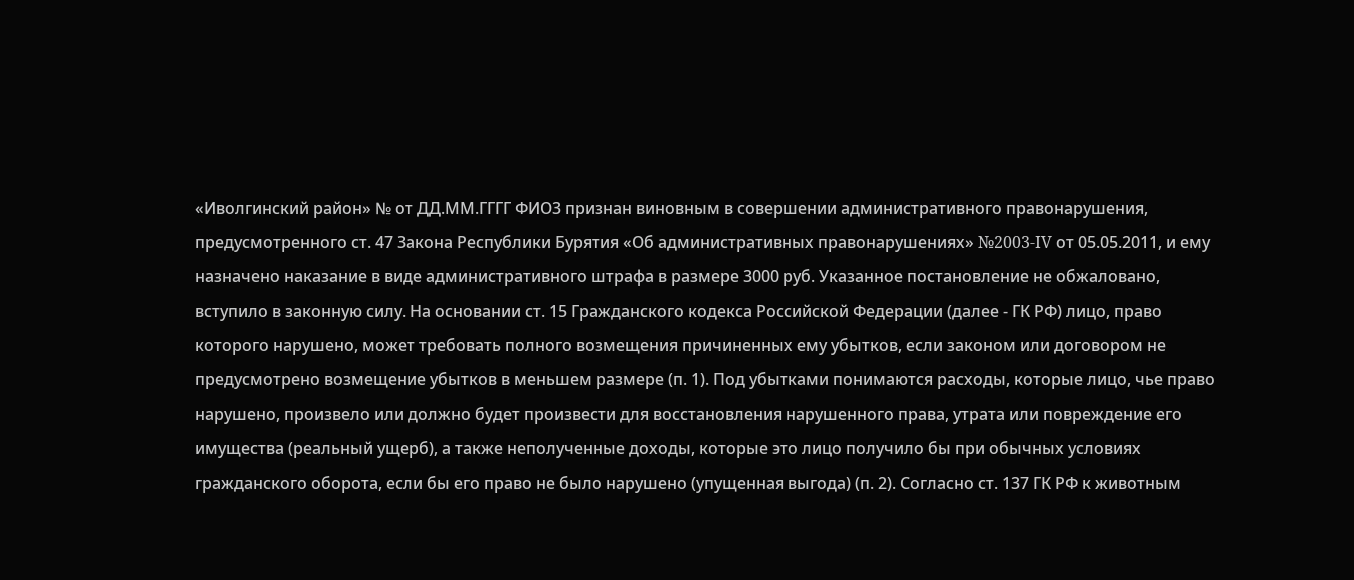«Иволгинский район» № от ДД.ММ.ГГГГ ФИО3 признан виновным в совершении административного правонарушения, предусмотренного ст. 47 Закона Республики Бурятия «Об административных правонарушениях» №2003-IV от 05.05.2011, и ему назначено наказание в виде административного штрафа в размере 3000 руб. Указанное постановление не обжаловано, вступило в законную силу. На основании ст. 15 Гражданского кодекса Российской Федерации (далее - ГК РФ) лицо, право которого нарушено, может требовать полного возмещения причиненных ему убытков, если законом или договором не предусмотрено возмещение убытков в меньшем размере (п. 1). Под убытками понимаются расходы, которые лицо, чье право нарушено, произвело или должно будет произвести для восстановления нарушенного права, утрата или повреждение его имущества (реальный ущерб), а также неполученные доходы, которые это лицо получило бы при обычных условиях гражданского оборота, если бы его право не было нарушено (упущенная выгода) (п. 2). Согласно ст. 137 ГК РФ к животным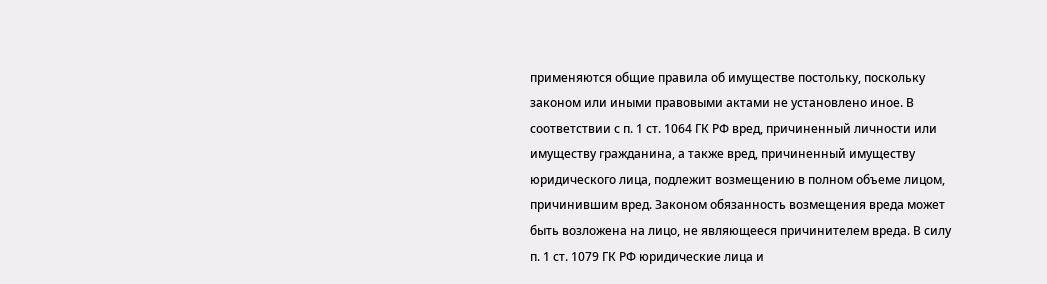применяются общие правила об имуществе постольку, поскольку законом или иными правовыми актами не установлено иное. В соответствии с п. 1 ст. 1064 ГК РФ вред, причиненный личности или имуществу гражданина, а также вред, причиненный имуществу юридического лица, подлежит возмещению в полном объеме лицом, причинившим вред. Законом обязанность возмещения вреда может быть возложена на лицо, не являющееся причинителем вреда. В силу п. 1 ст. 1079 ГК РФ юридические лица и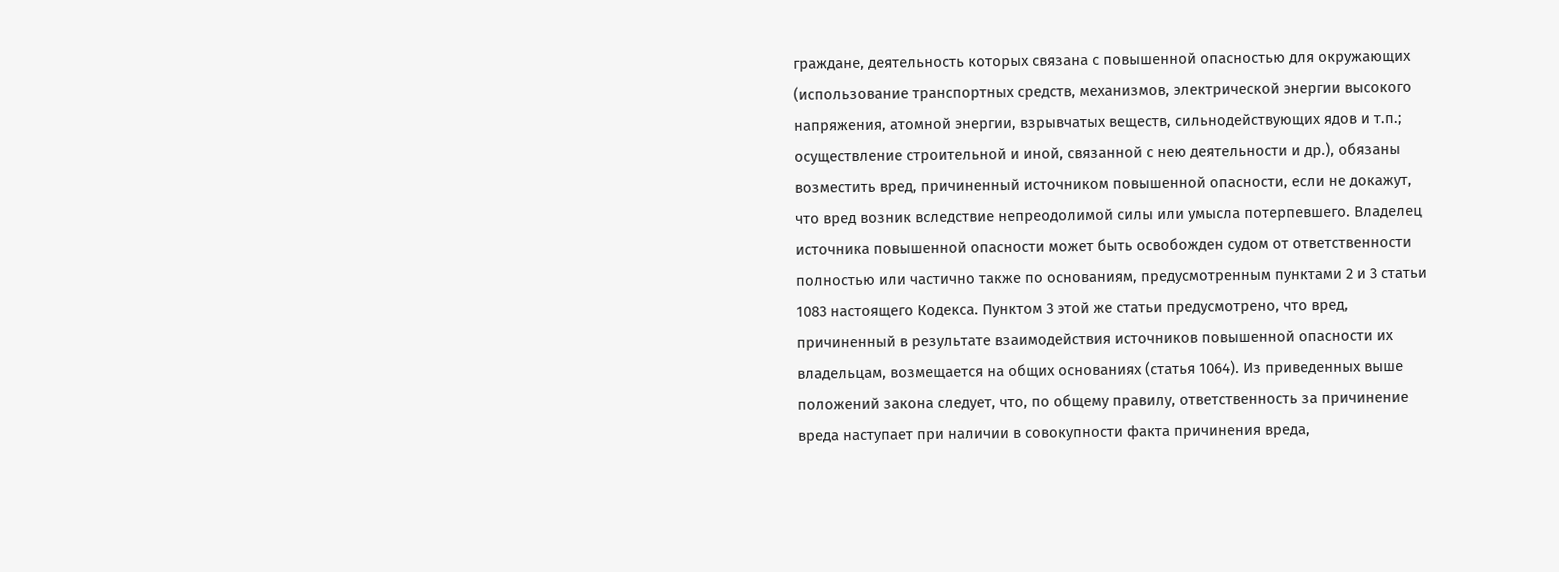граждане, деятельность которых связана с повышенной опасностью для окружающих (использование транспортных средств, механизмов, электрической энергии высокого напряжения, атомной энергии, взрывчатых веществ, сильнодействующих ядов и т.п.; осуществление строительной и иной, связанной с нею деятельности и др.), обязаны возместить вред, причиненный источником повышенной опасности, если не докажут, что вред возник вследствие непреодолимой силы или умысла потерпевшего. Владелец источника повышенной опасности может быть освобожден судом от ответственности полностью или частично также по основаниям, предусмотренным пунктами 2 и 3 статьи 1083 настоящего Кодекса. Пунктом 3 этой же статьи предусмотрено, что вред, причиненный в результате взаимодействия источников повышенной опасности их владельцам, возмещается на общих основаниях (статья 1064). Из приведенных выше положений закона следует, что, по общему правилу, ответственность за причинение вреда наступает при наличии в совокупности факта причинения вреда,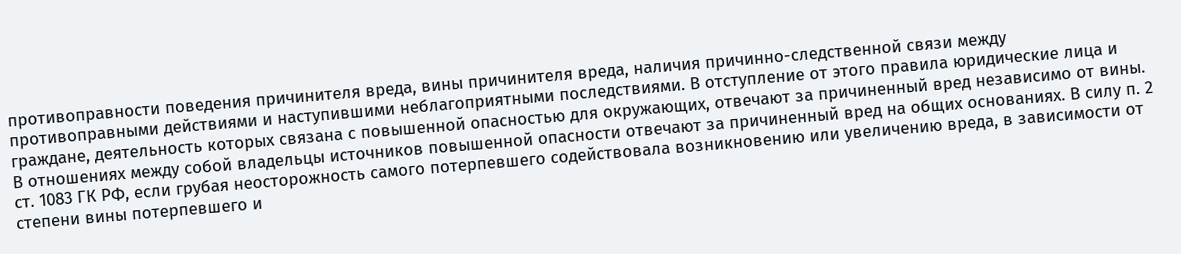противоправности поведения причинителя вреда, вины причинителя вреда, наличия причинно-следственной связи между противоправными действиями и наступившими неблагоприятными последствиями. В отступление от этого правила юридические лица и граждане, деятельность которых связана с повышенной опасностью для окружающих, отвечают за причиненный вред независимо от вины. В отношениях между собой владельцы источников повышенной опасности отвечают за причиненный вред на общих основаниях. В силу п. 2 ст. 1083 ГК РФ, если грубая неосторожность самого потерпевшего содействовала возникновению или увеличению вреда, в зависимости от степени вины потерпевшего и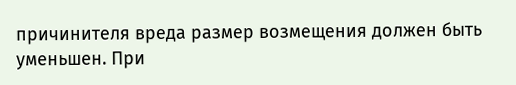причинителя вреда размер возмещения должен быть уменьшен. При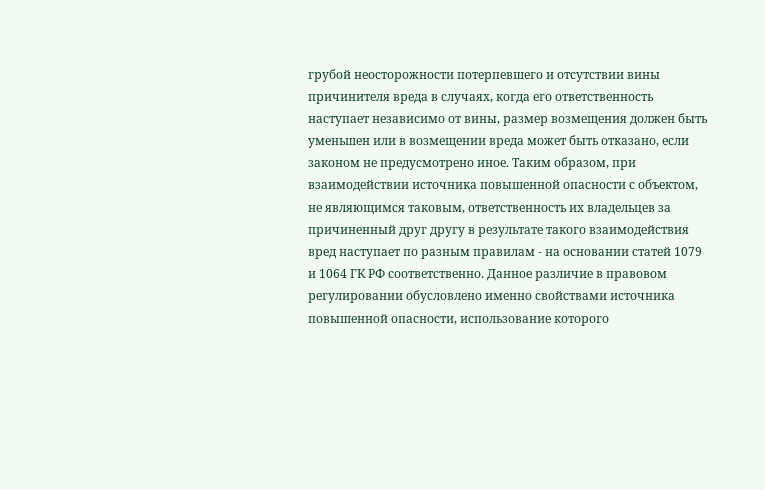грубой неосторожности потерпевшего и отсутствии вины причинителя вреда в случаях, когда его ответственность наступает независимо от вины, размер возмещения должен быть уменьшен или в возмещении вреда может быть отказано, если законом не предусмотрено иное. Таким образом, при взаимодействии источника повышенной опасности с объектом, не являющимся таковым, ответственность их владельцев за причиненный друг другу в результате такого взаимодействия вред наступает по разным правилам - на основании статей 1079 и 1064 ГК РФ соответственно. Данное различие в правовом регулировании обусловлено именно свойствами источника повышенной опасности, использование которого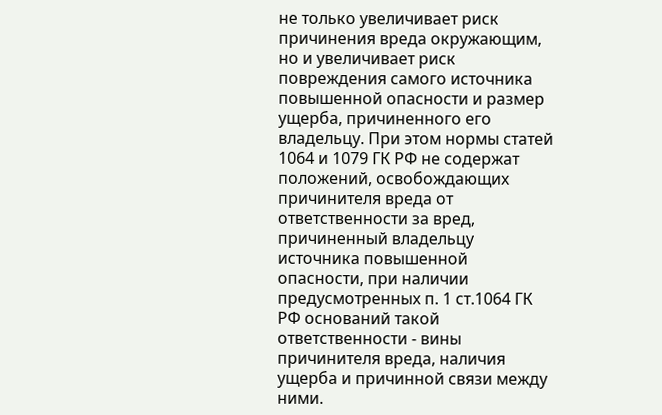не только увеличивает риск причинения вреда окружающим, но и увеличивает риск повреждения самого источника повышенной опасности и размер ущерба, причиненного его владельцу. При этом нормы статей 1064 и 1079 ГК РФ не содержат положений, освобождающих причинителя вреда от ответственности за вред, причиненный владельцу источника повышенной опасности, при наличии предусмотренных п. 1 ст.1064 ГК РФ оснований такой ответственности - вины причинителя вреда, наличия ущерба и причинной связи между ними.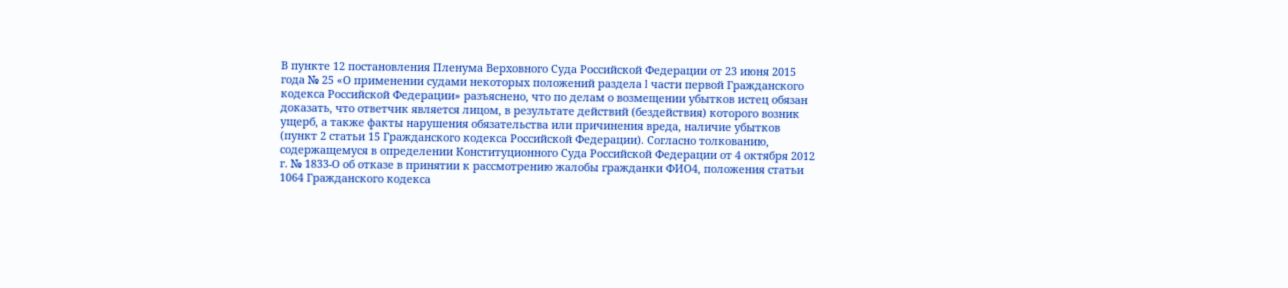В пункте 12 постановления Пленума Верховного Суда Российской Федерации от 23 июня 2015 года № 25 «О применении судами некоторых положений раздела I части первой Гражданского кодекса Российской Федерации» разъяснено, что по делам о возмещении убытков истец обязан доказать, что ответчик является лицом, в результате действий (бездействия) которого возник ущерб, а также факты нарушения обязательства или причинения вреда, наличие убытков (пункт 2 статьи 15 Гражданского кодекса Российской Федерации). Согласно толкованию, содержащемуся в определении Конституционного Суда Российской Федерации от 4 октября 2012 г. № 1833-О об отказе в принятии к рассмотрению жалобы гражданки ФИО4, положения статьи 1064 Гражданского кодекса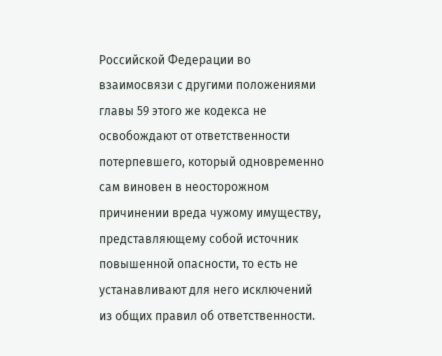Российской Федерации во взаимосвязи с другими положениями главы 59 этого же кодекса не освобождают от ответственности потерпевшего, который одновременно сам виновен в неосторожном причинении вреда чужому имуществу, представляющему собой источник повышенной опасности, то есть не устанавливают для него исключений из общих правил об ответственности.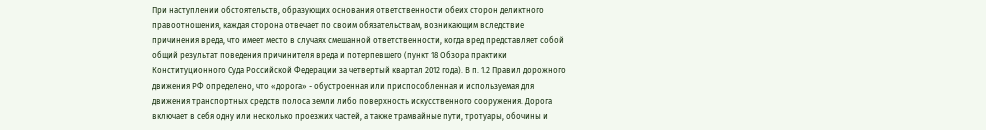При наступлении обстоятельств, образующих основания ответственности обеих сторон деликтного правоотношения, каждая сторона отвечает по своим обязательствам, возникающим вследствие причинения вреда, что имеет место в случаях смешанной ответственности, когда вред представляет собой общий результат поведения причинителя вреда и потерпевшего (пункт 18 Обзора практики Конституционного Суда Российской Федерации за четвертый квартал 2012 года). В п. 1.2 Правил дорожного движения РФ определено, что «дорога» - обустроенная или приспособленная и используемая для движения транспортных средств полоса земли либо поверхность искусственного сооружения. Дорога включает в себя одну или несколько проезжих частей, а также трамвайные пути, тротуары, обочины и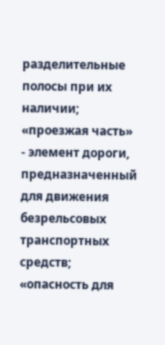разделительные полосы при их наличии; «проезжая часть» - элемент дороги, предназначенный для движения безрельсовых транспортных средств; «опасность для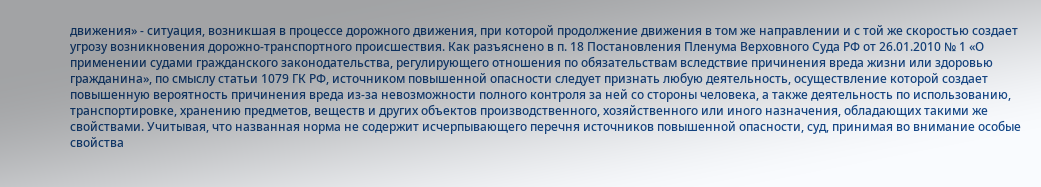движения» - ситуация, возникшая в процессе дорожного движения, при которой продолжение движения в том же направлении и с той же скоростью создает угрозу возникновения дорожно-транспортного происшествия. Как разъяснено в п. 18 Постановления Пленума Верховного Суда РФ от 26.01.2010 № 1 «О применении судами гражданского законодательства, регулирующего отношения по обязательствам вследствие причинения вреда жизни или здоровью гражданина», по смыслу статьи 1079 ГК РФ, источником повышенной опасности следует признать любую деятельность, осуществление которой создает повышенную вероятность причинения вреда из-за невозможности полного контроля за ней со стороны человека, а также деятельность по использованию, транспортировке, хранению предметов, веществ и других объектов производственного, хозяйственного или иного назначения, обладающих такими же свойствами. Учитывая, что названная норма не содержит исчерпывающего перечня источников повышенной опасности, суд, принимая во внимание особые свойства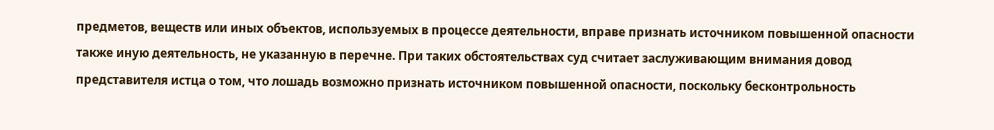предметов, веществ или иных объектов, используемых в процессе деятельности, вправе признать источником повышенной опасности также иную деятельность, не указанную в перечне. При таких обстоятельствах суд считает заслуживающим внимания довод представителя истца о том, что лошадь возможно признать источником повышенной опасности, поскольку бесконтрольность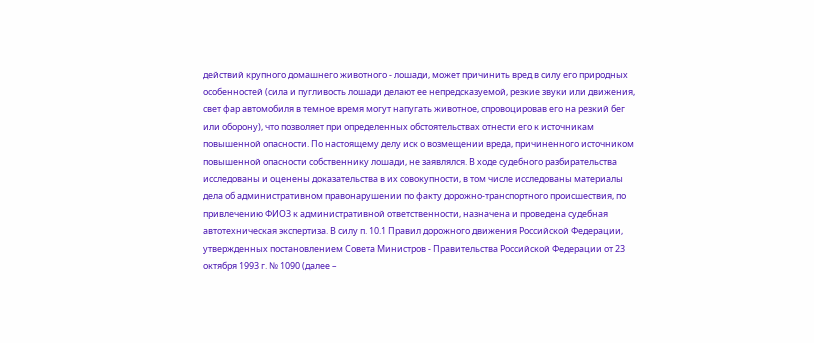действий крупного домашнего животного - лошади, может причинить вред в силу его природных особенностей (сила и пугливость лошади делают ее непредсказуемой, резкие звуки или движения, свет фар автомобиля в темное время могут напугать животное, спровоцировав его на резкий бег или оборону), что позволяет при определенных обстоятельствах отнести его к источникам повышенной опасности. По настоящему делу иск о возмещении вреда, причиненного источником повышенной опасности собственнику лошади, не заявлялся. В ходе судебного разбирательства исследованы и оценены доказательства в их совокупности, в том числе исследованы материалы дела об административном правонарушении по факту дорожно-транспортного происшествия, по привлечению ФИО3 к административной ответственности, назначена и проведена судебная автотехническая экспертиза. В силу п. 10.1 Правил дорожного движения Российской Федерации, утвержденных постановлением Совета Министров - Правительства Российской Федерации от 23 октября 1993 г. № 1090 (далее –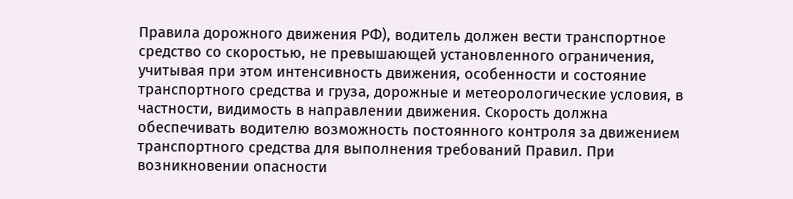Правила дорожного движения РФ), водитель должен вести транспортное средство со скоростью, не превышающей установленного ограничения, учитывая при этом интенсивность движения, особенности и состояние транспортного средства и груза, дорожные и метеорологические условия, в частности, видимость в направлении движения. Скорость должна обеспечивать водителю возможность постоянного контроля за движением транспортного средства для выполнения требований Правил. При возникновении опасности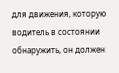для движения, которую водитель в состоянии обнаружить, он должен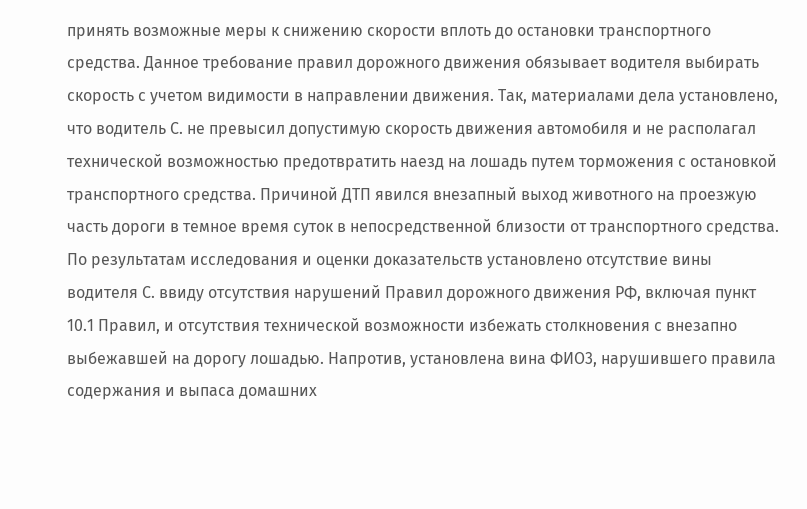принять возможные меры к снижению скорости вплоть до остановки транспортного средства. Данное требование правил дорожного движения обязывает водителя выбирать скорость с учетом видимости в направлении движения. Так, материалами дела установлено, что водитель С. не превысил допустимую скорость движения автомобиля и не располагал технической возможностью предотвратить наезд на лошадь путем торможения с остановкой транспортного средства. Причиной ДТП явился внезапный выход животного на проезжую часть дороги в темное время суток в непосредственной близости от транспортного средства. По результатам исследования и оценки доказательств установлено отсутствие вины водителя С. ввиду отсутствия нарушений Правил дорожного движения РФ, включая пункт 10.1 Правил, и отсутствия технической возможности избежать столкновения с внезапно выбежавшей на дорогу лошадью. Напротив, установлена вина ФИО3, нарушившего правила содержания и выпаса домашних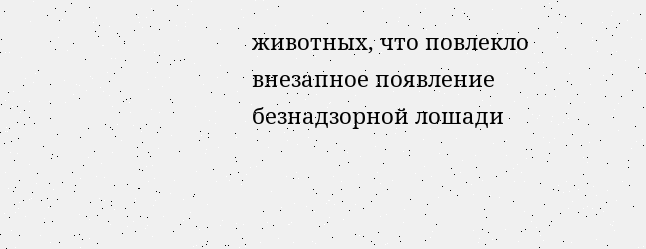животных, что повлекло внезапное появление безнадзорной лошади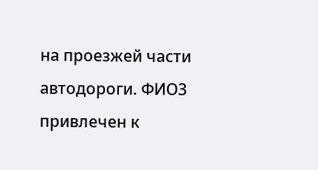на проезжей части автодороги. ФИО3 привлечен к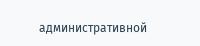административной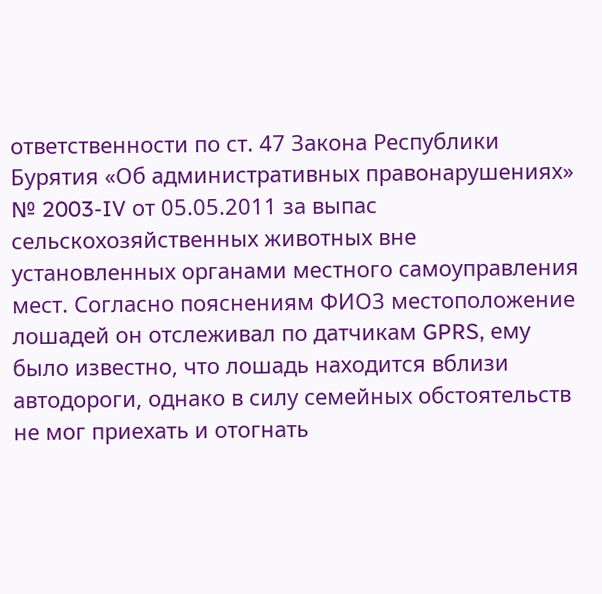ответственности по ст. 47 Закона Республики Бурятия «Об административных правонарушениях» № 2003-IV от 05.05.2011 за выпас сельскохозяйственных животных вне установленных органами местного самоуправления мест. Согласно пояснениям ФИО3 местоположение лошадей он отслеживал по датчикам GPRS, ему было известно, что лошадь находится вблизи автодороги, однако в силу семейных обстоятельств не мог приехать и отогнать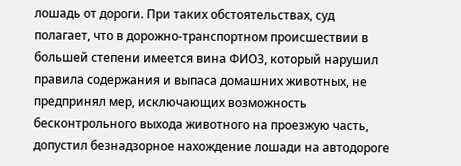лошадь от дороги. При таких обстоятельствах, суд полагает, что в дорожно-транспортном происшествии в большей степени имеется вина ФИО3, который нарушил правила содержания и выпаса домашних животных, не предпринял мер, исключающих возможность бесконтрольного выхода животного на проезжую часть, допустил безнадзорное нахождение лошади на автодороге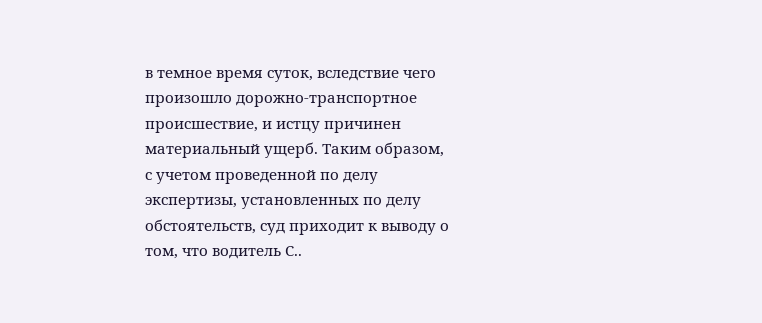в темное время суток, вследствие чего произошло дорожно-транспортное происшествие, и истцу причинен материальный ущерб. Таким образом, с учетом проведенной по делу экспертизы, установленных по делу обстоятельств, суд приходит к выводу о том, что водитель С..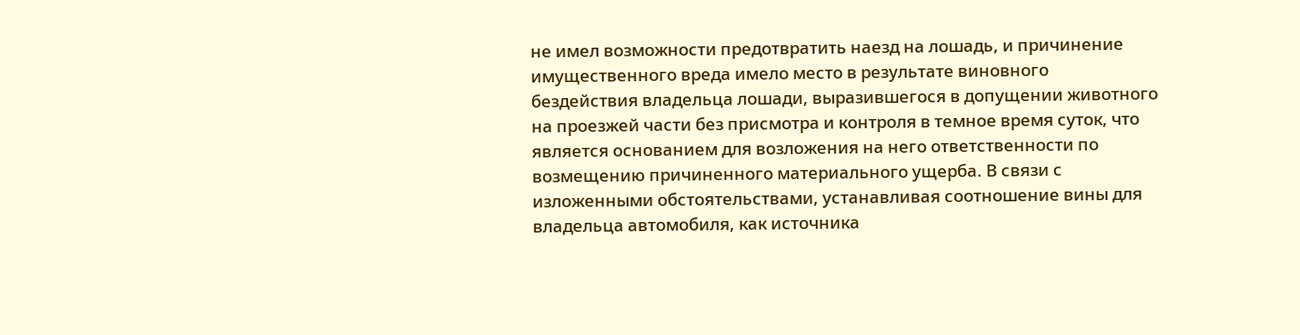не имел возможности предотвратить наезд на лошадь, и причинение имущественного вреда имело место в результате виновного бездействия владельца лошади, выразившегося в допущении животного на проезжей части без присмотра и контроля в темное время суток, что является основанием для возложения на него ответственности по возмещению причиненного материального ущерба. В связи с изложенными обстоятельствами, устанавливая соотношение вины для владельца автомобиля, как источника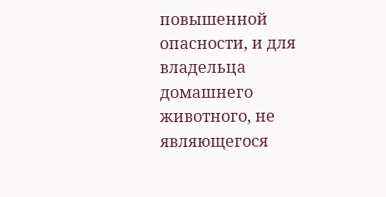повышенной опасности, и для владельца домашнего животного, не являющегося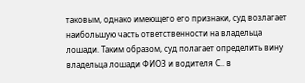таковым, однако имеющего его признаки, суд возлагает наибольшую часть ответственности на владельца лошади. Таким образом, суд полагает определить вину владельца лошади ФИО3 и водителя С.. в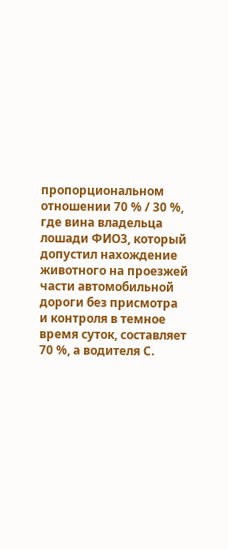пропорциональном отношении 70 % / 30 %, где вина владельца лошади ФИО3, который допустил нахождение животного на проезжей части автомобильной дороги без присмотра и контроля в темное время суток, составляет 70 %, а водителя С.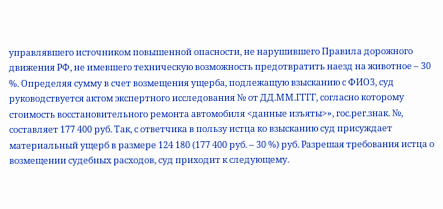управлявшего источником повышенной опасности, не нарушившего Правила дорожного движения РФ, не имевшего техническую возможность предотвратить наезд на животное – 30 %. Определяя сумму в счет возмещения ущерба, подлежащую взысканию с ФИО3, суд руководствуется актом экспертного исследования № от ДД.ММ.ГГГГ, согласно которому стоимость восстановительного ремонта автомобиля <данные изъяты>», гос.рег.знак. №, составляет 177 400 руб. Так, с ответчика в пользу истца ко взысканию суд присуждает материальный ущерб в размере 124 180 (177 400 руб. – 30 %) руб. Разрешая требования истца о возмещении судебных расходов, суд приходит к следующему.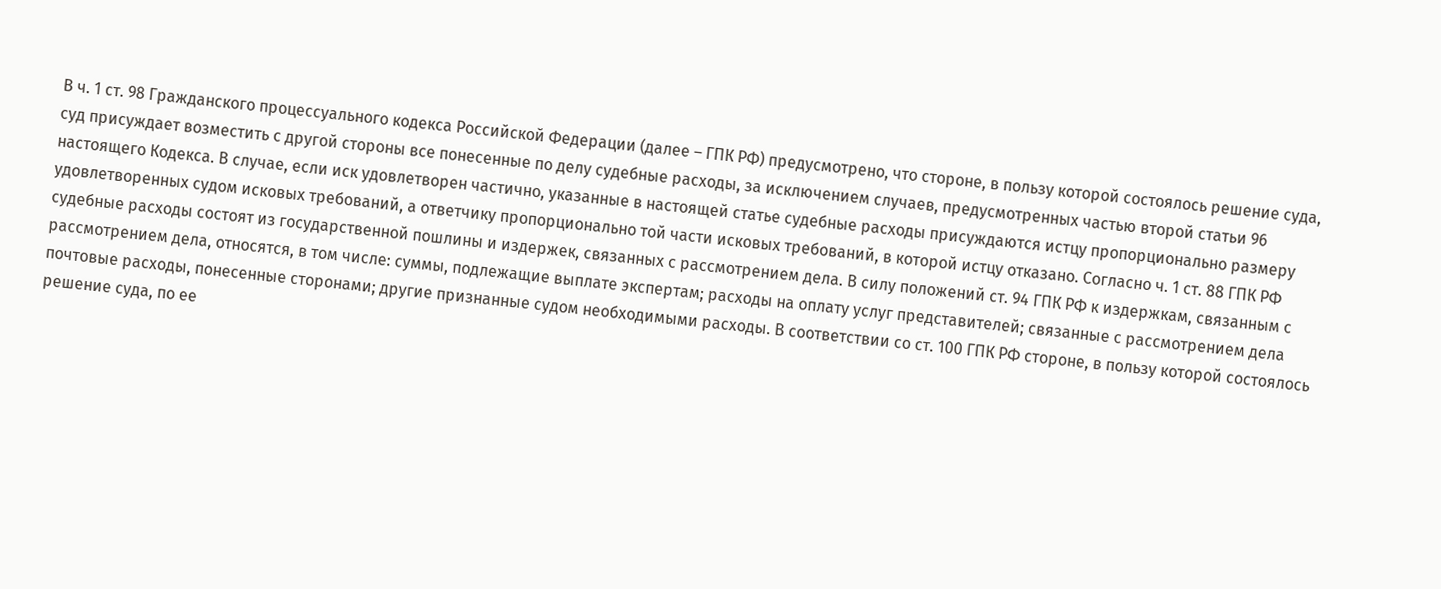В ч. 1 ст. 98 Гражданского процессуального кодекса Российской Федерации (далее – ГПК РФ) предусмотрено, что стороне, в пользу которой состоялось решение суда, суд присуждает возместить с другой стороны все понесенные по делу судебные расходы, за исключением случаев, предусмотренных частью второй статьи 96 настоящего Кодекса. В случае, если иск удовлетворен частично, указанные в настоящей статье судебные расходы присуждаются истцу пропорционально размеру удовлетворенных судом исковых требований, а ответчику пропорционально той части исковых требований, в которой истцу отказано. Согласно ч. 1 ст. 88 ГПК РФ судебные расходы состоят из государственной пошлины и издержек, связанных с рассмотрением дела. В силу положений ст. 94 ГПК РФ к издержкам, связанным с рассмотрением дела, относятся, в том числе: суммы, подлежащие выплате экспертам; расходы на оплату услуг представителей; связанные с рассмотрением дела почтовые расходы, понесенные сторонами; другие признанные судом необходимыми расходы. В соответствии со ст. 100 ГПК РФ стороне, в пользу которой состоялось решение суда, по ее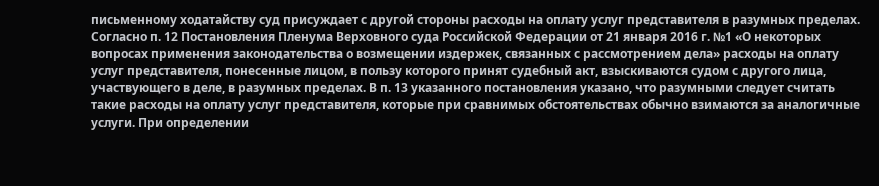письменному ходатайству суд присуждает с другой стороны расходы на оплату услуг представителя в разумных пределах. Согласно п. 12 Постановления Пленума Верховного суда Российской Федерации от 21 января 2016 г. №1 «О некоторых вопросах применения законодательства о возмещении издержек, связанных с рассмотрением дела» расходы на оплату услуг представителя, понесенные лицом, в пользу которого принят судебный акт, взыскиваются судом с другого лица, участвующего в деле, в разумных пределах. В п. 13 указанного постановления указано, что разумными следует считать такие расходы на оплату услуг представителя, которые при сравнимых обстоятельствах обычно взимаются за аналогичные услуги. При определении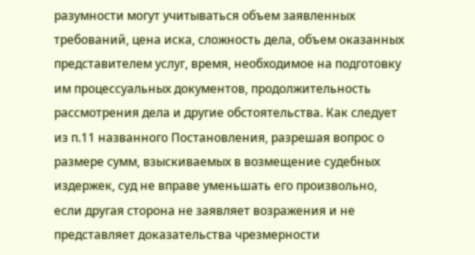разумности могут учитываться объем заявленных требований, цена иска, сложность дела, объем оказанных представителем услуг, время, необходимое на подготовку им процессуальных документов, продолжительность рассмотрения дела и другие обстоятельства. Как следует из п.11 названного Постановления, разрешая вопрос о размере сумм, взыскиваемых в возмещение судебных издержек, суд не вправе уменьшать его произвольно, если другая сторона не заявляет возражения и не представляет доказательства чрезмерности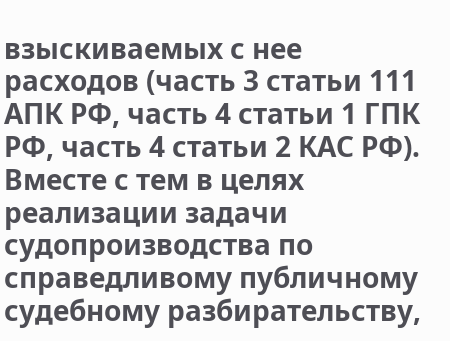взыскиваемых с нее расходов (часть 3 статьи 111 АПК РФ, часть 4 статьи 1 ГПК РФ, часть 4 статьи 2 КАС РФ). Вместе с тем в целях реализации задачи судопроизводства по справедливому публичному судебному разбирательству,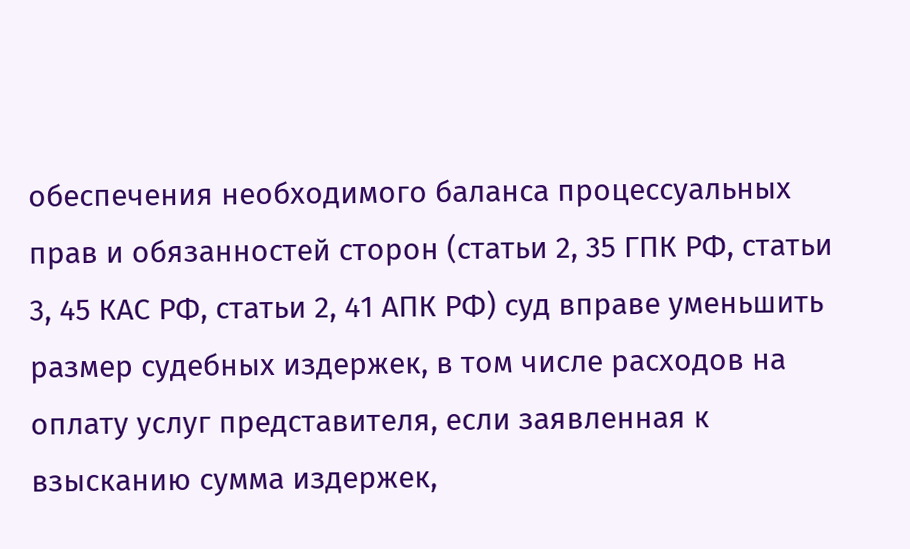обеспечения необходимого баланса процессуальных прав и обязанностей сторон (статьи 2, 35 ГПК РФ, статьи 3, 45 КАС РФ, статьи 2, 41 АПК РФ) суд вправе уменьшить размер судебных издержек, в том числе расходов на оплату услуг представителя, если заявленная к взысканию сумма издержек,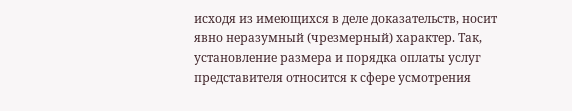исходя из имеющихся в деле доказательств, носит явно неразумный (чрезмерный) характер. Так, установление размера и порядка оплаты услуг представителя относится к сфере усмотрения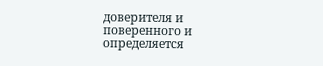доверителя и поверенного и определяется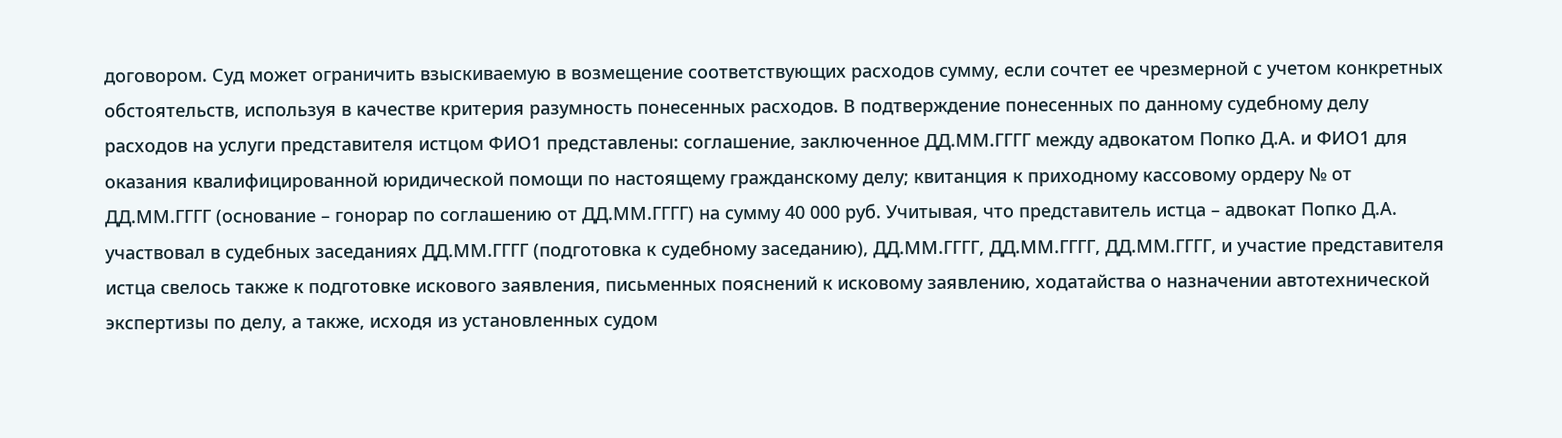договором. Суд может ограничить взыскиваемую в возмещение соответствующих расходов сумму, если сочтет ее чрезмерной с учетом конкретных обстоятельств, используя в качестве критерия разумность понесенных расходов. В подтверждение понесенных по данному судебному делу расходов на услуги представителя истцом ФИО1 представлены: соглашение, заключенное ДД.ММ.ГГГГ между адвокатом Попко Д.А. и ФИО1 для оказания квалифицированной юридической помощи по настоящему гражданскому делу; квитанция к приходному кассовому ордеру № от ДД.ММ.ГГГГ (основание – гонорар по соглашению от ДД.ММ.ГГГГ) на сумму 40 000 руб. Учитывая, что представитель истца – адвокат Попко Д.А. участвовал в судебных заседаниях ДД.ММ.ГГГГ (подготовка к судебному заседанию), ДД.ММ.ГГГГ, ДД.ММ.ГГГГ, ДД.ММ.ГГГГ, и участие представителя истца свелось также к подготовке искового заявления, письменных пояснений к исковому заявлению, ходатайства о назначении автотехнической экспертизы по делу, а также, исходя из установленных судом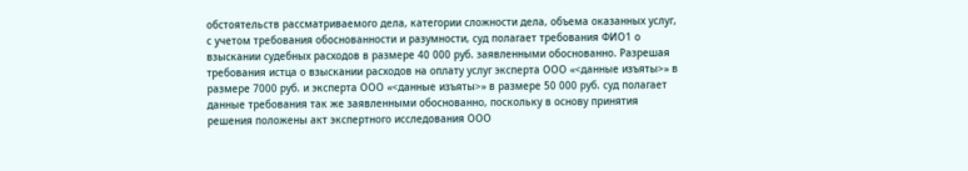обстоятельств рассматриваемого дела, категории сложности дела, объема оказанных услуг, с учетом требования обоснованности и разумности, суд полагает требования ФИО1 о взыскании судебных расходов в размере 40 000 руб. заявленными обоснованно. Разрешая требования истца о взыскании расходов на оплату услуг эксперта ООО «<данные изъяты>» в размере 7000 руб. и эксперта ООО «<данные изъяты>» в размере 50 000 руб. суд полагает данные требования так же заявленными обоснованно, поскольку в основу принятия решения положены акт экспертного исследования ООО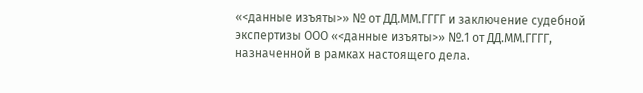«<данные изъяты>» № от ДД.ММ.ГГГГ и заключение судебной экспертизы ООО «<данные изъяты>» №.1 от ДД.ММ.ГГГГ, назначенной в рамках настоящего дела.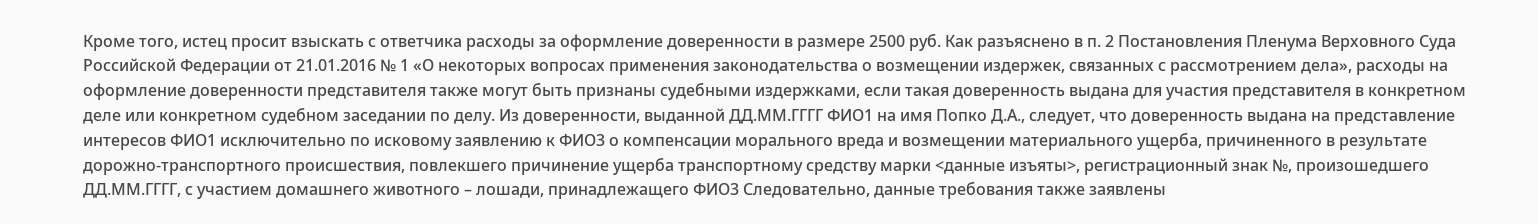Кроме того, истец просит взыскать с ответчика расходы за оформление доверенности в размере 2500 руб. Как разъяснено в п. 2 Постановления Пленума Верховного Суда Российской Федерации от 21.01.2016 № 1 «О некоторых вопросах применения законодательства о возмещении издержек, связанных с рассмотрением дела», расходы на оформление доверенности представителя также могут быть признаны судебными издержками, если такая доверенность выдана для участия представителя в конкретном деле или конкретном судебном заседании по делу. Из доверенности, выданной ДД.ММ.ГГГГ ФИО1 на имя Попко Д.А., следует, что доверенность выдана на представление интересов ФИО1 исключительно по исковому заявлению к ФИО3 о компенсации морального вреда и возмещении материального ущерба, причиненного в результате дорожно-транспортного происшествия, повлекшего причинение ущерба транспортному средству марки <данные изъяты>, регистрационный знак №, произошедшего ДД.ММ.ГГГГ, с участием домашнего животного – лошади, принадлежащего ФИО3 Следовательно, данные требования также заявлены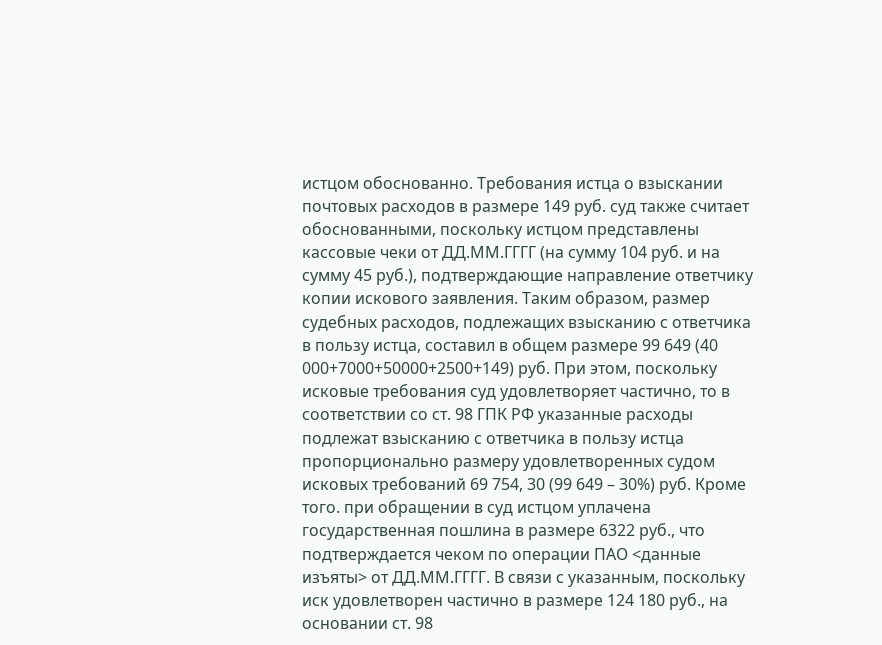истцом обоснованно. Требования истца о взыскании почтовых расходов в размере 149 руб. суд также считает обоснованными, поскольку истцом представлены кассовые чеки от ДД.ММ.ГГГГ (на сумму 104 руб. и на сумму 45 руб.), подтверждающие направление ответчику копии искового заявления. Таким образом, размер судебных расходов, подлежащих взысканию с ответчика в пользу истца, составил в общем размере 99 649 (40 000+7000+50000+2500+149) руб. При этом, поскольку исковые требования суд удовлетворяет частично, то в соответствии со ст. 98 ГПК РФ указанные расходы подлежат взысканию с ответчика в пользу истца пропорционально размеру удовлетворенных судом исковых требований 69 754, 30 (99 649 – 30%) руб. Кроме того. при обращении в суд истцом уплачена государственная пошлина в размере 6322 руб., что подтверждается чеком по операции ПАО <данные изъяты> от ДД.ММ.ГГГГ. В связи с указанным, поскольку иск удовлетворен частично в размере 124 180 руб., на основании ст. 98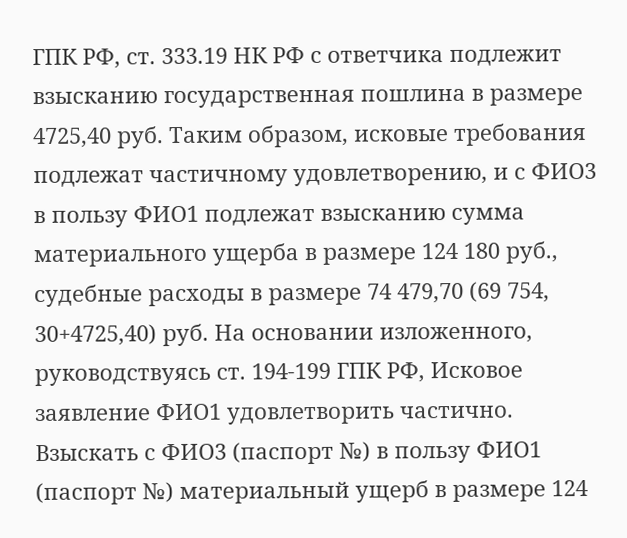ГПК РФ, ст. 333.19 НК РФ с ответчика подлежит взысканию государственная пошлина в размере 4725,40 руб. Таким образом, исковые требования подлежат частичному удовлетворению, и с ФИО3 в пользу ФИО1 подлежат взысканию сумма материального ущерба в размере 124 180 руб., судебные расходы в размере 74 479,70 (69 754, 30+4725,40) руб. На основании изложенного, руководствуясь ст. 194-199 ГПК РФ, Исковое заявление ФИО1 удовлетворить частично. Взыскать с ФИО3 (паспорт №) в пользу ФИО1 (паспорт №) материальный ущерб в размере 124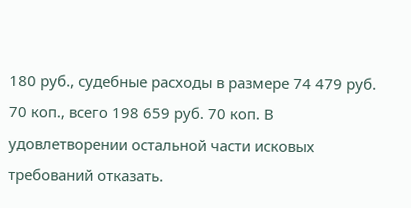180 руб., судебные расходы в размере 74 479 руб. 70 коп., всего 198 659 руб. 70 коп. В удовлетворении остальной части исковых требований отказать.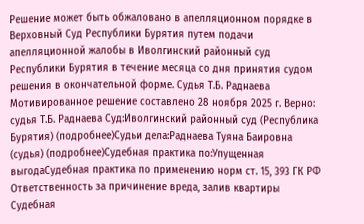Решение может быть обжаловано в апелляционном порядке в Верховный Суд Республики Бурятия путем подачи апелляционной жалобы в Иволгинский районный суд Республики Бурятия в течение месяца со дня принятия судом решения в окончательной форме. Судья Т.Б. Раднаева Мотивированное решение составлено 28 ноября 2025 г. Верно: судья Т.Б. Раднаева Суд:Иволгинский районный суд (Республика Бурятия) (подробнее)Судьи дела:Раднаева Туяна Баировна (судья) (подробнее)Судебная практика по:Упущенная выгодаСудебная практика по применению норм ст. 15, 393 ГК РФ Ответственность за причинение вреда, залив квартиры Судебная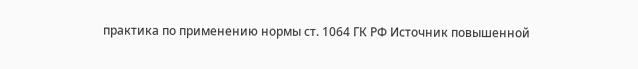практика по применению нормы ст. 1064 ГК РФ Источник повышенной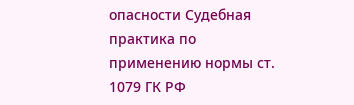опасности Судебная практика по применению нормы ст. 1079 ГК РФ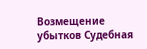Возмещение убытков Судебная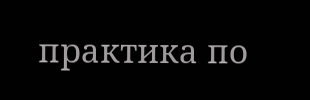практика по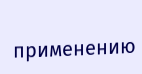применению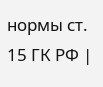нормы ст. 15 ГК РФ |